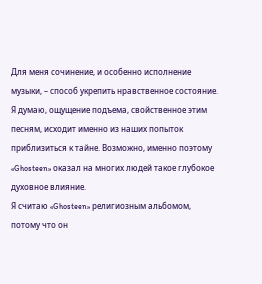Для меня сочинение, и особенно исполнение музыки, – способ укрепить нравственное состояние. Я думаю, ощущение подъема, свойственное этим песням, исходит именно из наших попыток приблизиться к тайне. Возможно, именно поэтому «Ghosteen» оказал на многих людей такое глубокое духовное влияние.
Я считаю «Ghosteen» религиозным альбомом, потому что он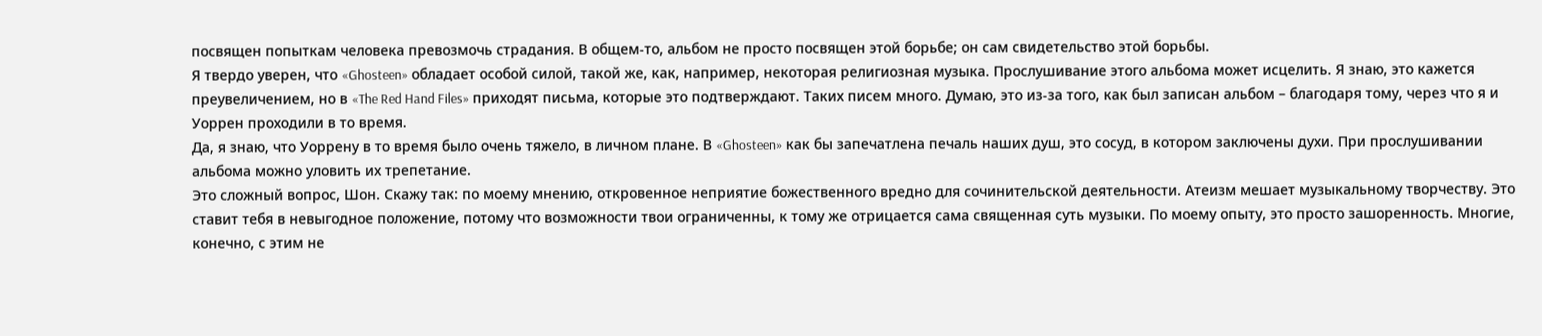посвящен попыткам человека превозмочь страдания. В общем-то, альбом не просто посвящен этой борьбе; он сам свидетельство этой борьбы.
Я твердо уверен, что «Ghosteen» обладает особой силой, такой же, как, например, некоторая религиозная музыка. Прослушивание этого альбома может исцелить. Я знаю, это кажется преувеличением, но в «The Red Hand Files» приходят письма, которые это подтверждают. Таких писем много. Думаю, это из-за того, как был записан альбом – благодаря тому, через что я и Уоррен проходили в то время.
Да, я знаю, что Уоррену в то время было очень тяжело, в личном плане. В «Ghosteen» как бы запечатлена печаль наших душ, это сосуд, в котором заключены духи. При прослушивании альбома можно уловить их трепетание.
Это сложный вопрос, Шон. Скажу так: по моему мнению, откровенное неприятие божественного вредно для сочинительской деятельности. Атеизм мешает музыкальному творчеству. Это ставит тебя в невыгодное положение, потому что возможности твои ограниченны, к тому же отрицается сама священная суть музыки. По моему опыту, это просто зашоренность. Многие, конечно, с этим не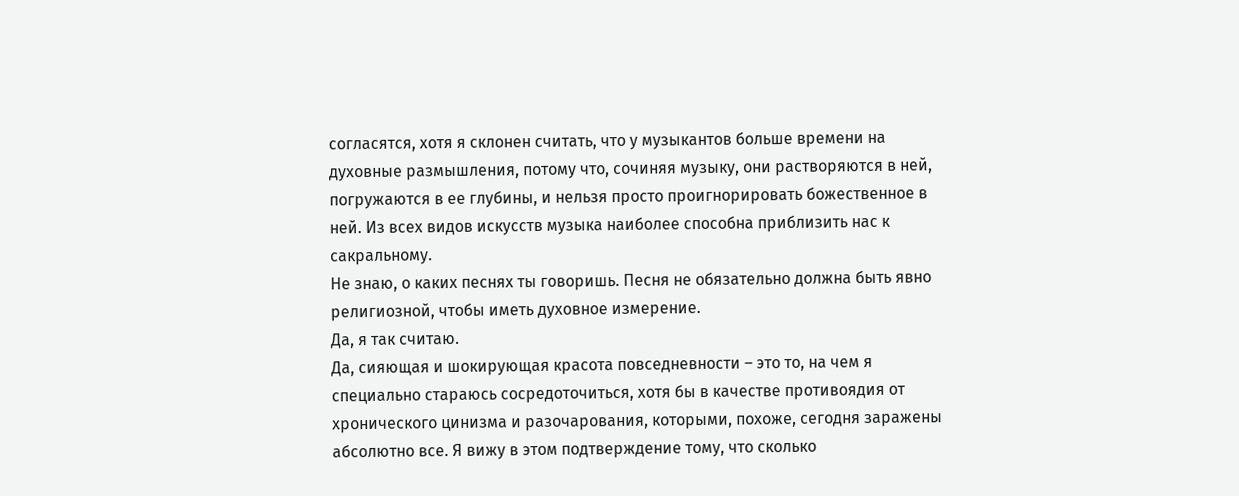согласятся, хотя я склонен считать, что у музыкантов больше времени на духовные размышления, потому что, сочиняя музыку, они растворяются в ней, погружаются в ее глубины, и нельзя просто проигнорировать божественное в ней. Из всех видов искусств музыка наиболее способна приблизить нас к сакральному.
Не знаю, о каких песнях ты говоришь. Песня не обязательно должна быть явно религиозной, чтобы иметь духовное измерение.
Да, я так считаю.
Да, сияющая и шокирующая красота повседневности – это то, на чем я специально стараюсь сосредоточиться, хотя бы в качестве противоядия от хронического цинизма и разочарования, которыми, похоже, сегодня заражены абсолютно все. Я вижу в этом подтверждение тому, что сколько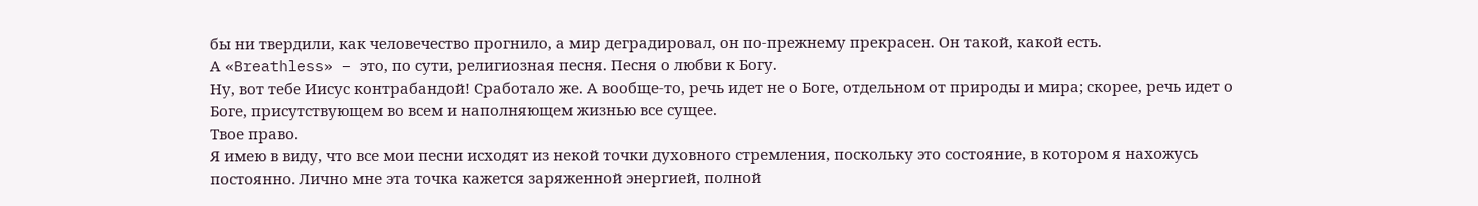бы ни твердили, как человечество прогнило, а мир деградировал, он по-прежнему прекрасен. Он такой, какой есть.
А «Breathless» – это, по сути, религиозная песня. Песня о любви к Богу.
Ну, вот тебе Иисус контрабандой! Сработало же. А вообще-то, речь идет не о Боге, отдельном от природы и мира; скорее, речь идет о Боге, присутствующем во всем и наполняющем жизнью все сущее.
Твое право.
Я имею в виду, что все мои песни исходят из некой точки духовного стремления, поскольку это состояние, в котором я нахожусь постоянно. Лично мне эта точка кажется заряженной энергией, полной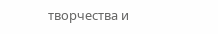творчества и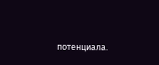потенциала.